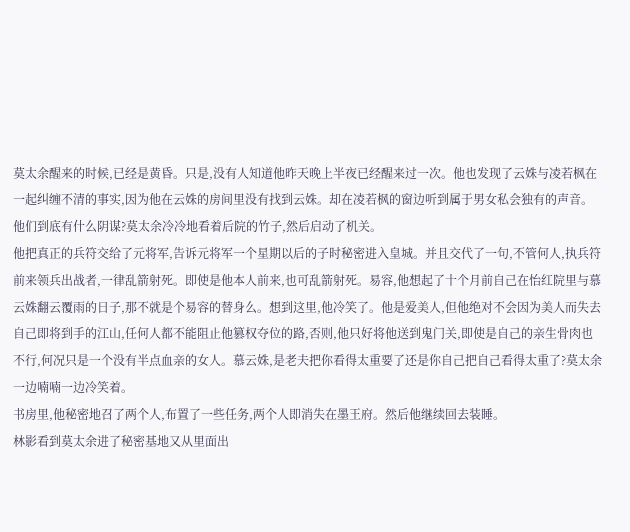莫太余醒来的时候,已经是黄昏。只是,没有人知道他昨天晚上半夜已经醒来过一次。他也发现了云姝与凌若枫在一起纠缠不清的事实,因为他在云姝的房间里没有找到云姝。却在凌若枫的窗边听到属于男女私会独有的声音。他们到底有什么阴谋?莫太余冷冷地看着后院的竹子,然后启动了机关。
他把真正的兵符交给了元将军,告诉元将军一个星期以后的子时秘密进入皇城。并且交代了一句,不管何人,执兵符前来领兵出战者,一律乱箭射死。即使是他本人前来,也可乱箭射死。易容,他想起了十个月前自己在怡红院里与慕云姝翻云覆雨的日子,那不就是个易容的替身么。想到这里,他冷笑了。他是爱美人,但他绝对不会因为美人而失去自己即将到手的江山,任何人都不能阻止他篡权夺位的路,否则,他只好将他送到鬼门关,即使是自己的亲生骨肉也不行,何况只是一个没有半点血亲的女人。慕云姝,是老夫把你看得太重要了还是你自己把自己看得太重了?莫太余一边喃喃一边冷笑着。
书房里,他秘密地召了两个人,布置了一些任务,两个人即消失在墨王府。然后他继续回去装睡。
林影看到莫太余进了秘密基地又从里面出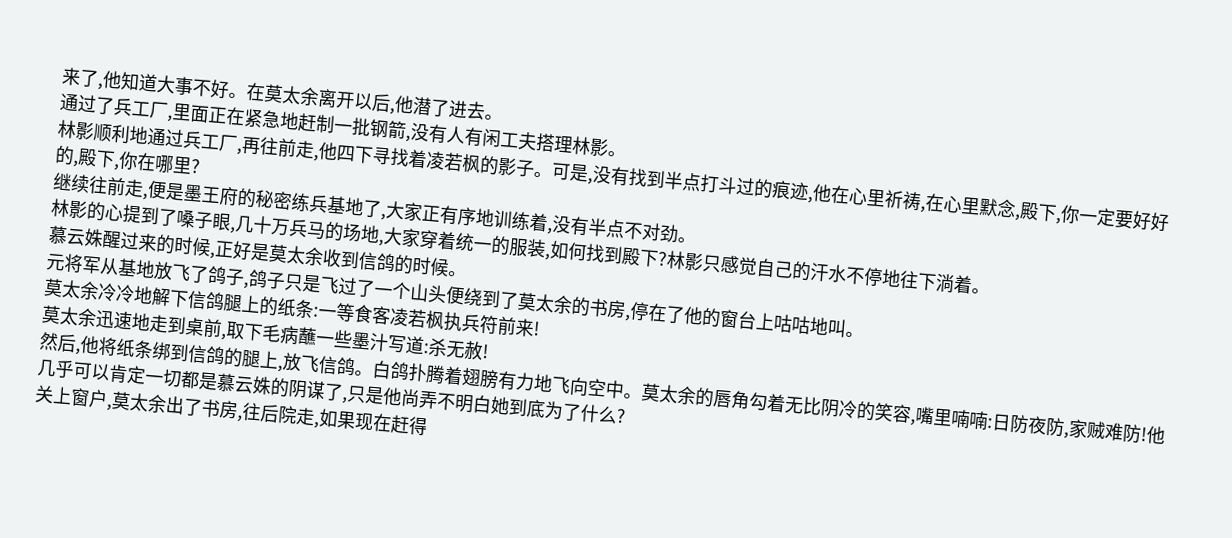来了,他知道大事不好。在莫太余离开以后,他潜了进去。
通过了兵工厂,里面正在紧急地赶制一批钢箭,没有人有闲工夫搭理林影。
林影顺利地通过兵工厂,再往前走,他四下寻找着凌若枫的影子。可是,没有找到半点打斗过的痕迹,他在心里祈祷,在心里默念,殿下,你一定要好好的,殿下,你在哪里?
继续往前走,便是墨王府的秘密练兵基地了,大家正有序地训练着,没有半点不对劲。
林影的心提到了嗓子眼,几十万兵马的场地,大家穿着统一的服装,如何找到殿下?林影只感觉自己的汗水不停地往下淌着。
慕云姝醒过来的时候,正好是莫太余收到信鸽的时候。
元将军从基地放飞了鸽子,鸽子只是飞过了一个山头便绕到了莫太余的书房,停在了他的窗台上咕咕地叫。
莫太余冷冷地解下信鸽腿上的纸条:一等食客凌若枫执兵符前来!
莫太余迅速地走到桌前,取下毛病蘸一些墨汁写道:杀无赦!
然后,他将纸条绑到信鸽的腿上,放飞信鸽。白鸽扑腾着翅膀有力地飞向空中。莫太余的唇角勾着无比阴冷的笑容,嘴里喃喃:日防夜防,家贼难防!他几乎可以肯定一切都是慕云姝的阴谋了,只是他尚弄不明白她到底为了什么?
关上窗户,莫太余出了书房,往后院走,如果现在赶得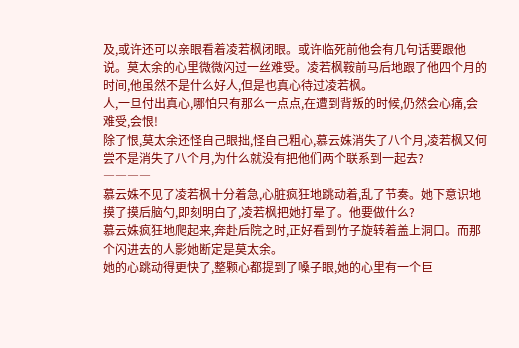及,或许还可以亲眼看着凌若枫闭眼。或许临死前他会有几句话要跟他说。莫太余的心里微微闪过一丝难受。凌若枫鞍前马后地跟了他四个月的时间,他虽然不是什么好人,但是也真心待过凌若枫。
人,一旦付出真心,哪怕只有那么一点点,在遭到背叛的时候,仍然会心痛,会难受,会恨!
除了恨,莫太余还怪自己眼拙,怪自己粗心,慕云姝消失了八个月,凌若枫又何尝不是消失了八个月,为什么就没有把他们两个联系到一起去?
――――
慕云姝不见了凌若枫十分着急,心脏疯狂地跳动着,乱了节奏。她下意识地摸了摸后脑勺,即刻明白了,凌若枫把她打晕了。他要做什么?
慕云姝疯狂地爬起来,奔赴后院之时,正好看到竹子旋转着盖上洞口。而那个闪进去的人影她断定是莫太余。
她的心跳动得更快了,整颗心都提到了嗓子眼,她的心里有一个巨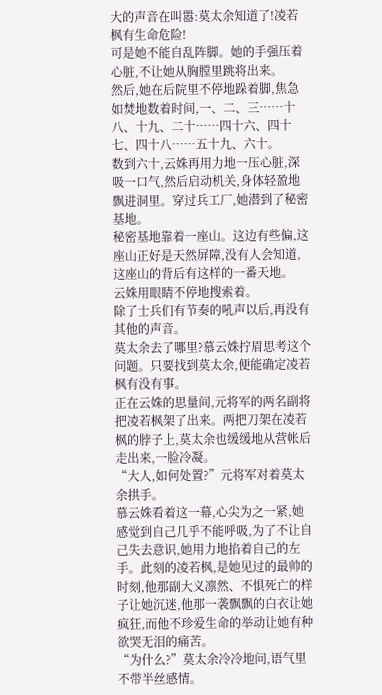大的声音在叫嚣:莫太余知道了!凌若枫有生命危险!
可是她不能自乱阵脚。她的手强压着心脏,不让她从胸膛里跳将出来。
然后,她在后院里不停地跺着脚,焦急如焚地数着时间,一、二、三……十八、十九、二十……四十六、四十七、四十八……五十九、六十。
数到六十,云姝再用力地一压心脏,深吸一口气,然后启动机关,身体轻盈地飘进洞里。穿过兵工厂,她潜到了秘密基地。
秘密基地靠着一座山。这边有些偏,这座山正好是天然屏障,没有人会知道,这座山的背后有这样的一番天地。
云姝用眼睛不停地搜索着。
除了士兵们有节奏的吼声以后,再没有其他的声音。
莫太余去了哪里?慕云姝拧眉思考这个问题。只要找到莫太余,便能确定凌若枫有没有事。
正在云姝的思量间,元将军的两名副将把凌若枫架了出来。两把刀架在凌若枫的脖子上,莫太余也缓缓地从营帐后走出来,一脸冷凝。
“大人,如何处置?”元将军对着莫太余拱手。
慕云姝看着这一幕,心尖为之一紧,她感觉到自己几乎不能呼吸,为了不让自己失去意识,她用力地掐着自己的左手。此刻的凌若枫,是她见过的最帅的时刻,他那副大义凛然、不惧死亡的样子让她沉迷,他那一袭飘飘的白衣让她疯狂,而他不珍爱生命的举动让她有种欲哭无泪的痛苦。
“为什么?”莫太余冷冷地问,语气里不带半丝感情。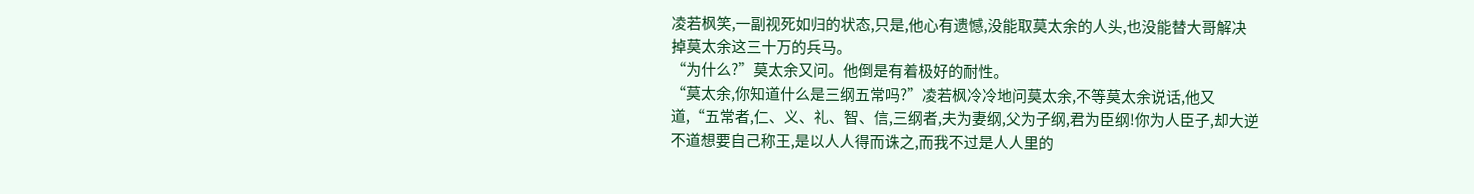凌若枫笑,一副视死如归的状态,只是,他心有遗憾,没能取莫太余的人头,也没能替大哥解决掉莫太余这三十万的兵马。
“为什么?”莫太余又问。他倒是有着极好的耐性。
“莫太余,你知道什么是三纲五常吗?”凌若枫冷冷地问莫太余,不等莫太余说话,他又道,“五常者,仁、义、礼、智、信,三纲者,夫为妻纲,父为子纲,君为臣纲!你为人臣子,却大逆不道想要自己称王,是以人人得而诛之,而我不过是人人里的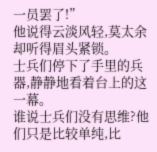一员罢了!”
他说得云淡风轻,莫太余却听得眉头紧锁。
士兵们停下了手里的兵器,静静地看着台上的这一幕。
谁说士兵们没有思维?他们只是比较单纯,比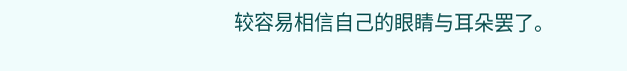较容易相信自己的眼睛与耳朵罢了。